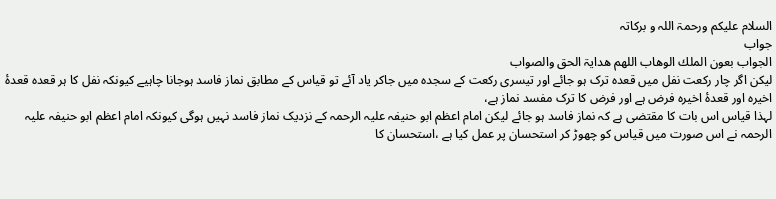السلام علیکم ورحمۃ اللہ و برکاتہ
جواب
الجواب بعون الملك الوھاب اللهم ھدایۃ الحق والصواب
لیکن اگر چار رکعت نفل میں قعدہ ترک ہو جائے اور تیسری رکعت کے سجدہ میں جاکر یاد آئے تو قیاس کے مطابق نماز فاسد ہوجانا چاہیے کیونکہ نفل کا ہر قعدہ قعدۂ اخیرہ اور قعدۂ اخیرہ فرض ہے اور فرض کا ترک مفسد نماز ہے،
لہذا قیاس اس بات کا مقتضی ہے کہ نماز فاسد ہو جائے لیکن امام اعظم ابو حنیفہ علیہ الرحمہ کے نزدیک نماز فاسد نہیں ہوگی کیونکہ امام اعظم ابو حنیفہ علیہ الرحمہ نے اس صورت میں قیاس کو چھوڑ کر استحسان پر عمل کیا ہے ،استحسان کا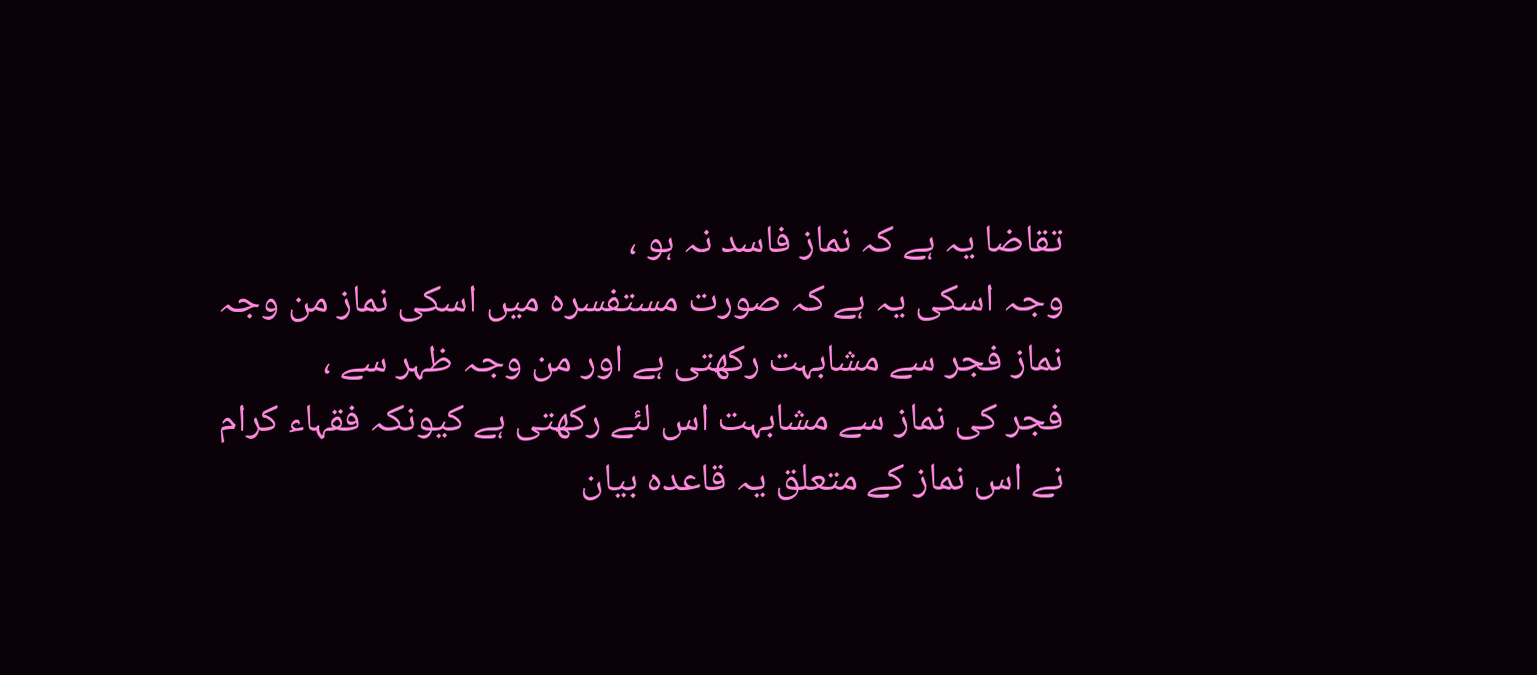تقاضا یہ ہے کہ نماز فاسد نہ ہو ،
وجہ اسکی یہ ہے کہ صورت مستفسرہ میں اسکی نماز من وجہ نماز فجر سے مشابہت رکھتی ہے اور من وجہ ظہر سے ،
فجر کی نماز سے مشابہت اس لئے رکھتی ہے کیونکہ فقہاء کرام نے اس نماز کے متعلق یہ قاعدہ بیان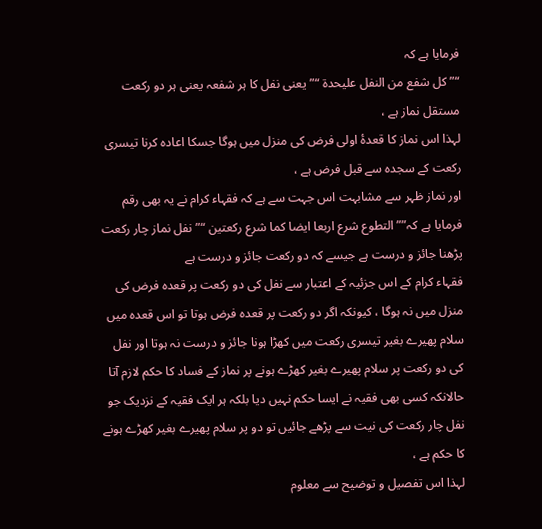فرمایا ہے کہ
“” کل شفع من النفل علیحدۃ “” یعنی نفل کا ہر شفعہ یعنی ہر دو رکعت مستقل نماز ہے ،
لہذا اس نماز کا قعدۂ اولی فرض کی منزل میں ہوگا جسکا اعادہ کرنا تیسری رکعت کے سجدہ سے قبل فرض ہے ،
اور نماز ظہر سے مشابہت اس جہت سے ہے کہ فقہاء کرام نے یہ بھی رقم فرمایا ہے کہ”” التطوع شرع اربعا ایضا کما شرع رکعتین “” نفل نماز چار رکعت پڑھنا جائز و درست ہے جیسے کہ دو رکعت جائز و درست ہے
فقہاء کرام کے اس جزئیہ کے اعتبار سے نفل کی دو رکعت پر قعدہ فرض کی منزل میں نہ ہوگا ، کیونکہ اگر دو رکعت پر قعدہ فرض ہوتا تو اس قعدہ میں سلام پھیرے بغیر تیسری رکعت میں کھڑا ہونا جائز و درست نہ ہوتا اور نفل کی دو رکعت پر سلام پھیرے بغیر کھڑے ہونے پر نماز کے فساد کا حکم لازم آتا حالانکہ کسی بھی فقیہ نے ایسا حکم نہیں دیا بلکہ ہر ایک فقیہ کے نزدیک جو نفل چار رکعت کی نیت سے پڑھے جائیں تو دو پر سلام پھیرے بغیر کھڑے ہونے کا حکم ہے ،
لہذا اس تفصیل و توضیح سے معلوم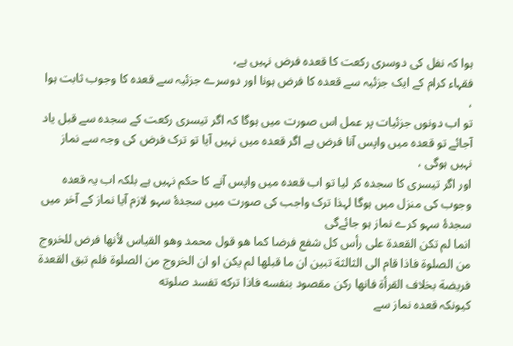ہوا کہ نفل کی دوسری رکعت کا قعدہ فرض نہیں ہے،
فقہاء کرام کے ایک جزئیہ سے قعدہ کا فرض ہونا اور دوسرے جزئیہ سے قعدہ کا وجوب ثابت ہوا ،
تو اب دونوں جزئیات پر عمل اس صورت میں ہوگا کہ اگر تیسری رکعت کے سجدہ سے قبل یاد آجائے تو قعدہ میں واپس آنا فرض ہے اگر قعدہ میں نہیں آیا تو ترک فرض کی وجہ سے نماز نہیں ہوگی ،
اور اگر تیسری کا سجدہ کر لیا تو اب قعدہ میں واپس آنے کا حکم نہیں ہے بلکہ اب یہ قعدہ وجوب کی منزل میں ہوگا لہذا ترک واجب کی صورت میں سجدۂ سہو لازم آیا نماز کے آخر میں سجدۂ سہو کرے نماز ہو جائےگی
انما لم تکن القعدۃ علی رأس کل شفع فرضا کما ھو قول محمد وھو القیاس لأنها فرض للخروج من الصلوۃ فاذا قام الی الثالثة تبین ان ما قبلھا لم یکن او ان الخروج من الصلوۃ فلم تبق القعدۃ فریضة بخلاف القرأۃ فانھا رکن مقصود بنفسه فاذا ترکه تفسد صلوته
کیونکہ قعدہ نماز سے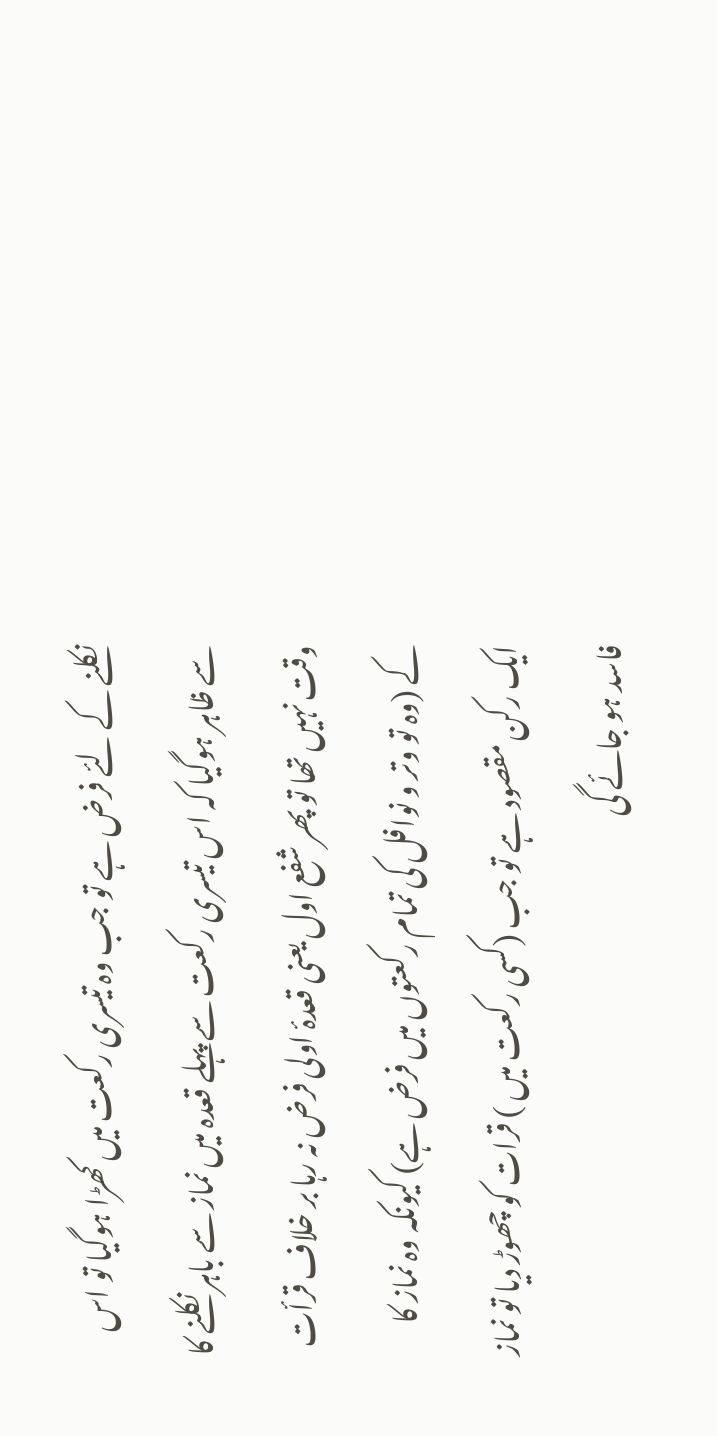نکلنے کے لئے فرض ہے تو جب وہ تیسری رکعت میں کھڑا ہوگیا تو اس سے ظاہر ہوگیا کہ اس تیسری رکعت سے پہلے قعدہ میں نماز سے باہر نکلنے کا وقت نہیں تھا تو پھر شفع اول یعنی قعدۂ اولی فرض نہ رہا بر خلاف قرأت کے (وہ تو وتر و نوافل کی تمام رکعتوں میں فرض ہے) کیونکہ وہ نماز کا ایک رکن مقصود ہے تو جب (کسی رکعت میں ) قرات کو چھوڑ دیا تو نماز فاسد ہو جائے گی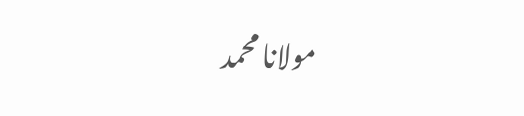مولانا محمد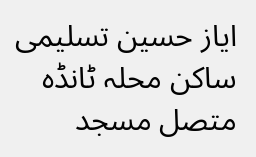ایاز حسین تسلیمی
ساکن محلہ ٹانڈہ متصل مسجد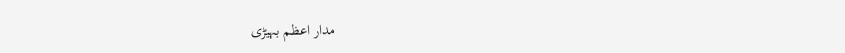مدار اعظم بہیڑی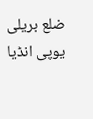ضلع بریلی یوپی انڈیا